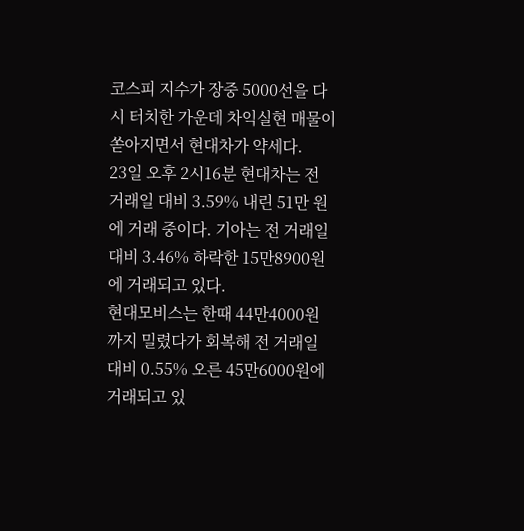코스피 지수가 장중 5000선을 다시 터치한 가운데 차익실현 매물이 쏟아지면서 현대차가 약세다.
23일 오후 2시16분 현대차는 전 거래일 대비 3.59% 내린 51만 원에 거래 중이다. 기아는 전 거래일 대비 3.46% 하락한 15만8900원에 거래되고 있다.
현대모비스는 한때 44만4000원까지 밀렸다가 회복해 전 거래일 대비 0.55% 오른 45만6000원에 거래되고 있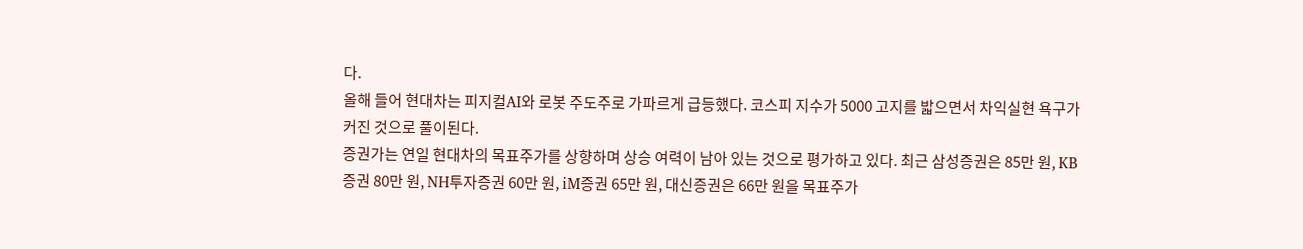다.
올해 들어 현대차는 피지컬AI와 로봇 주도주로 가파르게 급등했다. 코스피 지수가 5000 고지를 밟으면서 차익실현 욕구가 커진 것으로 풀이된다.
증권가는 연일 현대차의 목표주가를 상향하며 상승 여력이 남아 있는 것으로 평가하고 있다. 최근 삼성증권은 85만 원, KB증권 80만 원, NH투자증권 60만 원, iM증권 65만 원, 대신증권은 66만 원을 목표주가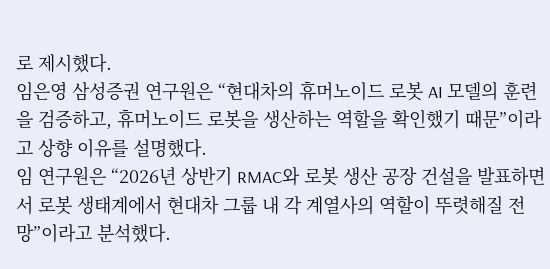로 제시했다.
임은영 삼성증권 연구원은 “현대차의 휴머노이드 로봇 AI 모델의 훈련을 검증하고, 휴머노이드 로봇을 생산하는 역할을 확인했기 때문”이라고 상향 이유를 설명했다.
임 연구원은 “2026년 상반기 RMAC와 로봇 생산 공장 건설을 발표하면서 로봇 생태계에서 현대차 그룹 내 각 계열사의 역할이 뚜렷해질 전망”이라고 분석했다.